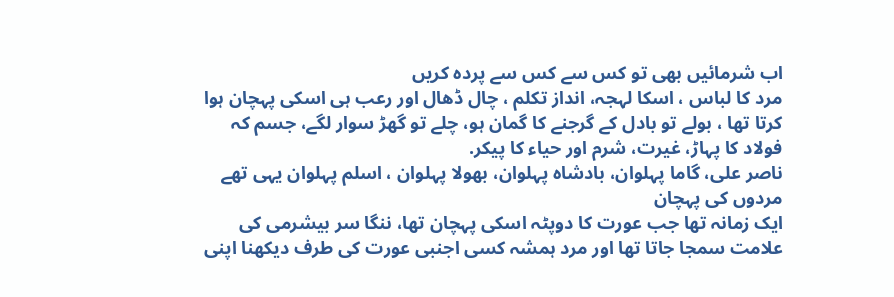اب شرمائیں بھی تو کس سے کس سے پردہ کریں
مرد کا لباس ، اسکا لہجہ، انداز تکلم ، چال ڈھال اور رعب ہی اسکی پہچان ہوا کرتا تھا ، بولے تو بادل کے گرجنے کا گمان ہو، چلے تو گھڑ سوار لگے، جسم کہ فولاد کا پہاڑ، غیرت، شرم اور حیاء کا پیکر.
ناصر علی، گاما پہلوان، بادشاہ پہلوان، بھولا پہلوان ، اسلم پہلوان یہی تھے مردوں کی پہچان
ایک زمانہ تھا جب عورت کا دوپٹہ اسکی پہچان تھا، ننگا سر بیشرمی کی علامت سمجا جاتا تھا اور مرد ہمشہ کسی اجنبی عورت کی طرف دیکھنا اپنی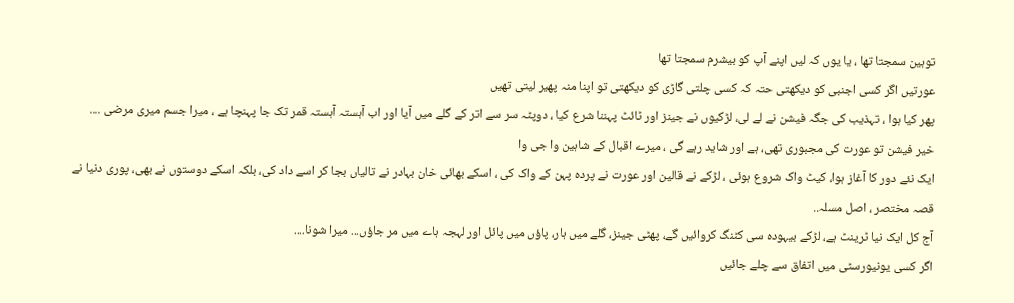توہین سمجتا تھا ، یا یوں کہ لیں اپنے آپ کو بیشرم سمجتا تھا
عورتیں اگر کسی اجنبی کو دیکھتی حتہ کہ کسی چلتی گاڑی کو دیکھتی تو اپنا منہ پھیر لیتی تھیں
پھر کیا ہوا ، تہذیب کی جگہ فیشن نے لے لی، لڑکیوں نے جینز اور ٹائٹ پہننا شرع کیا ، دوپٹہ سر سے اتر کے گلے میں آیا اور اب آہستہ آہستہ قمر تک جا پہنچا ہے ، میرا جسم میری مرضی ....
خیر فیشن تو عورت کی مجبوری تھی، ہے اور شاید رہے گی ، میرے اقبال کے شاہین وا جی وا
ایک نئے دور کا آغاز ہوا، کیٹ واک شروع ہوئی ، لڑکے نے قالین اور عورت نے پردہ پہن کے واک کی ، اسکے بھائی خان بہادر نے تالیاں بجا کر اسے داد کی، بلکہ اسکے دوستوں نے بھی، پوری دنیا نے
قصہ مختصر ، اصل مسلہ..
آج کل ایک نیا ٹرینٹ ہے، لڑکے بیہودہ سی کٹنگ کروائیں گے، پھٹی جینز، گلے میں ہار، پاؤں میں پائل اور لہجہ ہاے میں مر جاؤں... میرا شونا....
اگر کسی یونیورسٹی میں اتفاق سے چلے جائیں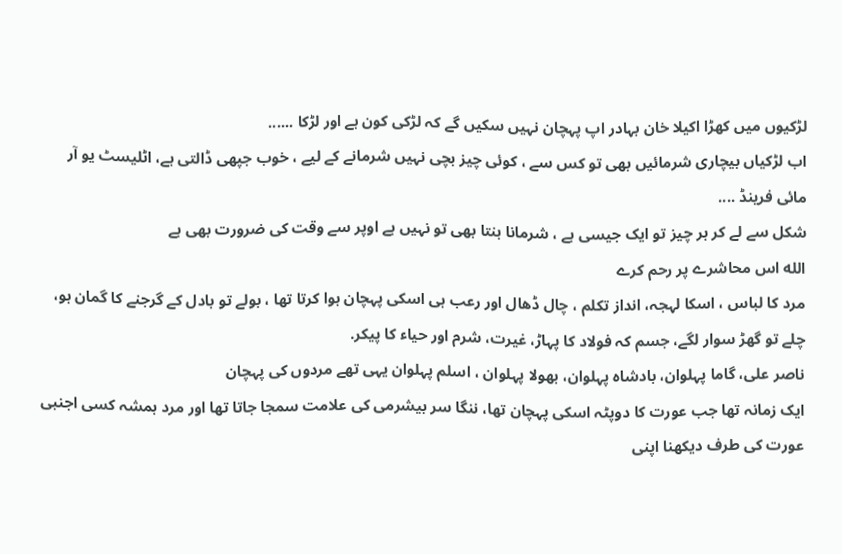لڑکیوں میں کھڑا اکیلا خان بہادر اپ پہچان نہیں سکیں گے کہ لڑکی کون ہے اور لڑکا ......
اب لڑکیاں بیچاری شرمائیں بھی تو کس سے ، کوئی چیز بچی نہیں شرمانے کے لیے ، خوب جپھی ڈالتی ہے، اٹلیسٹ یو آر مائی فرینڈ ....
شکل سے لے کر ہر چیز تو ایک جیسی ہے ، شرمانا بنتا بھی تو نہیں ہے اوپر سے وقت کی ضرورت بھی ہے
الله اس محاشرے پر رحم کرے
مرد کا لباس ، اسکا لہجہ، انداز تکلم ، چال ڈھال اور رعب ہی اسکی پہچان ہوا کرتا تھا ، بولے تو بادل کے گرجنے کا گمان ہو، چلے تو گھڑ سوار لگے، جسم کہ فولاد کا پہاڑ، غیرت، شرم اور حیاء کا پیکر.
ناصر علی، گاما پہلوان، بادشاہ پہلوان، بھولا پہلوان ، اسلم پہلوان یہی تھے مردوں کی پہچان
ایک زمانہ تھا جب عورت کا دوپٹہ اسکی پہچان تھا، ننگا سر بیشرمی کی علامت سمجا جاتا تھا اور مرد ہمشہ کسی اجنبی عورت کی طرف دیکھنا اپنی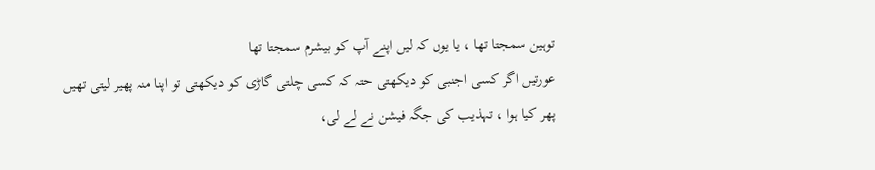توہین سمجتا تھا ، یا یوں کہ لیں اپنے آپ کو بیشرم سمجتا تھا
عورتیں اگر کسی اجنبی کو دیکھتی حتہ کہ کسی چلتی گاڑی کو دیکھتی تو اپنا منہ پھیر لیتی تھیں
پھر کیا ہوا ، تہذیب کی جگہ فیشن نے لے لی،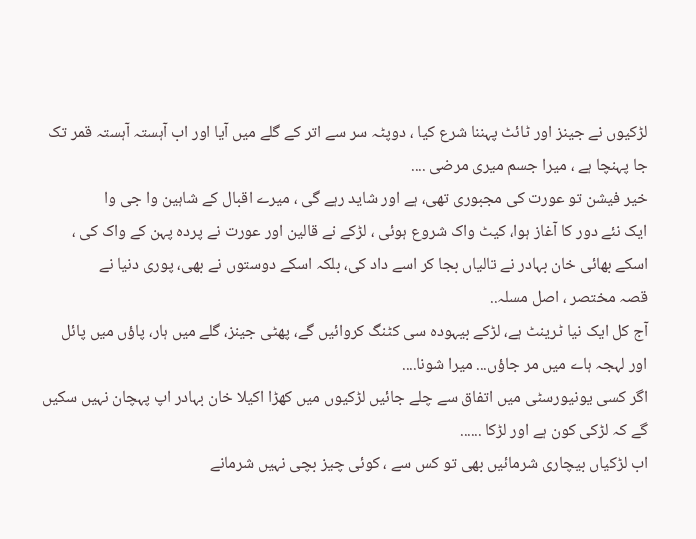لڑکیوں نے جینز اور ٹائٹ پہننا شرع کیا ، دوپٹہ سر سے اتر کے گلے میں آیا اور اب آہستہ آہستہ قمر تک جا پہنچا ہے ، میرا جسم میری مرضی ....
خیر فیشن تو عورت کی مجبوری تھی، ہے اور شاید رہے گی ، میرے اقبال کے شاہین وا جی وا
ایک نئے دور کا آغاز ہوا، کیٹ واک شروع ہوئی ، لڑکے نے قالین اور عورت نے پردہ پہن کے واک کی ، اسکے بھائی خان بہادر نے تالیاں بجا کر اسے داد کی، بلکہ اسکے دوستوں نے بھی، پوری دنیا نے
قصہ مختصر ، اصل مسلہ..
آج کل ایک نیا ٹرینٹ ہے، لڑکے بیہودہ سی کٹنگ کروائیں گے، پھٹی جینز، گلے میں ہار، پاؤں میں پائل اور لہجہ ہاے میں مر جاؤں... میرا شونا....
اگر کسی یونیورسٹی میں اتفاق سے چلے جائیں لڑکیوں میں کھڑا اکیلا خان بہادر اپ پہچان نہیں سکیں گے کہ لڑکی کون ہے اور لڑکا ......
اب لڑکیاں بیچاری شرمائیں بھی تو کس سے ، کوئی چیز بچی نہیں شرمانے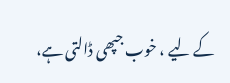کے لیے ، خوب جپھی ڈالتی ہے،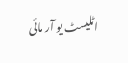اٹلیسٹ یو آر مائی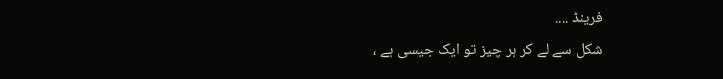فرینڈ ....
شکل سے لے کر ہر چیز تو ایک جیسی ہے ،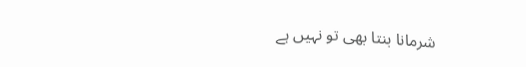شرمانا بنتا بھی تو نہیں ہے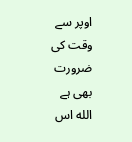اوپر سے وقت کی ضرورت بھی ہے
الله اس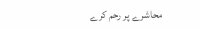محاشرے پر رحم کرے